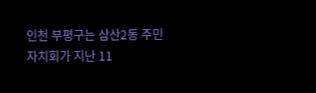인천 부평구는 삼산2동 주민자치회가 지난 11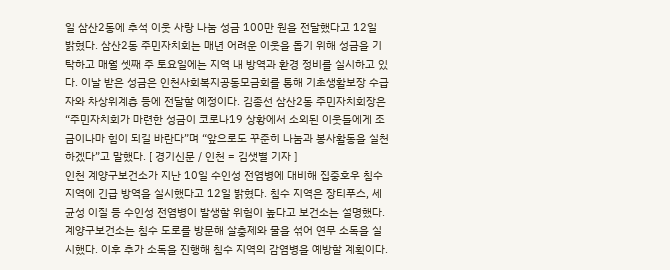일 삼산2동에 추석 이웃 사랑 나눔 성금 100만 원을 전달했다고 12일 밝혔다. 삼산2동 주민자치회는 매년 어려운 이웃을 돕기 위해 성금을 기탁하고 매월 셋째 주 토요일에는 지역 내 방역과 환경 정비를 실시하고 있다. 이날 받은 성금은 인천사회복지공동모금회를 통해 기초생활보장 수급자와 차상위계층 등에 전달할 예정이다. 김종선 삼산2동 주민자치회장은 “주민자치회가 마련한 성금이 코로나19 상황에서 소외된 이웃들에게 조금이나마 힘이 되길 바란다”며 “앞으로도 꾸준히 나눔과 봉사활동을 실천하겠다”고 말했다. [ 경기신문 / 인천 = 김샛별 기자 ]
인천 계양구보건소가 지난 10일 수인성 전염병에 대비해 집중호우 침수 지역에 긴급 방역을 실시했다고 12일 밝혔다. 침수 지역은 장티푸스, 세균성 이질 등 수인성 전염병이 발생할 위험이 높다고 보건소는 설명했다. 계양구보건소는 침수 도로를 방문해 살충제와 물을 섞어 연무 소독을 실시했다. 이후 추가 소독을 진행해 침수 지역의 감염병을 예방할 계획이다.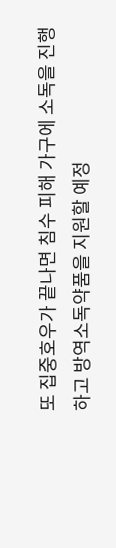또 집중호우가 끝나면 침수 피해 가구에 소독을 진행하고 방역소독약품을 지원할 예정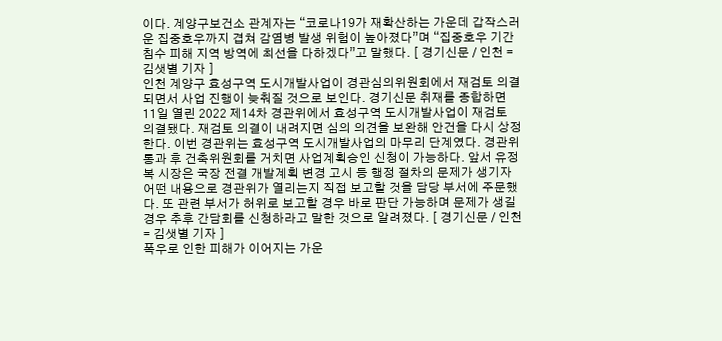이다. 계양구보건소 관계자는 “코로나19가 재확산하는 가운데 갑작스러운 집중호우까지 겹쳐 감염병 발생 위험이 높아졌다”며 “집중호우 기간 침수 피해 지역 방역에 최선을 다하겠다”고 말했다. [ 경기신문 / 인천 = 김샛별 기자 ]
인천 계양구 효성구역 도시개발사업이 경관심의위원회에서 재검토 의결되면서 사업 진행이 늦춰질 것으로 보인다. 경기신문 취재를 종합하면 11일 열린 2022 제14차 경관위에서 효성구역 도시개발사업이 재검토 의결됐다. 재검토 의결이 내려지면 심의 의견을 보완해 안건을 다시 상정한다. 이번 경관위는 효성구역 도시개발사업의 마무리 단계였다. 경관위 통과 후 건축위원회를 거치면 사업계획승인 신청이 가능하다. 앞서 유정복 시장은 국장 전결 개발계획 변경 고시 등 행정 절차의 문제가 생기자 어떤 내용으로 경관위가 열리는지 직접 보고할 것을 담당 부서에 주문했다. 또 관련 부서가 허위로 보고할 경우 바로 판단 가능하며 문제가 생길 경우 추후 간담회를 신청하라고 말한 것으로 알려졌다. [ 경기신문 / 인천 = 김샛별 기자 ]
폭우로 인한 피해가 이어지는 가운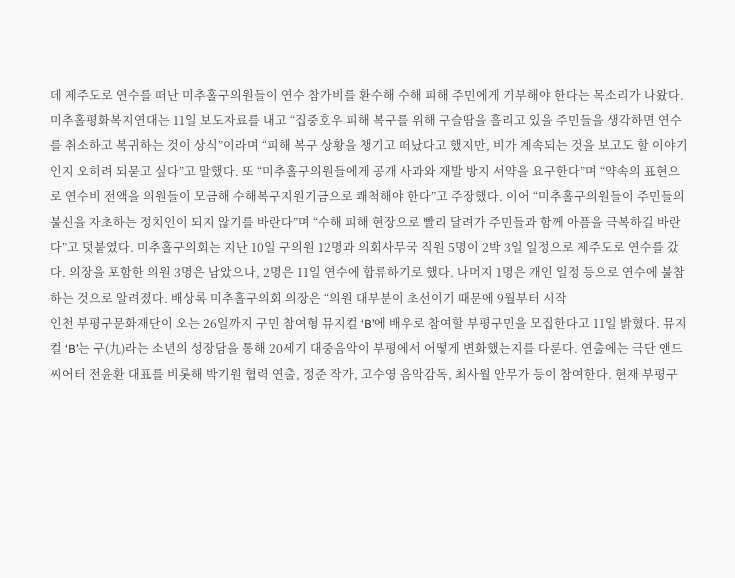데 제주도로 연수를 떠난 미추홀구의원들이 연수 참가비를 환수해 수해 피해 주민에게 기부해야 한다는 목소리가 나왔다. 미추홀평화복지연대는 11일 보도자료를 내고 “집중호우 피해 복구를 위해 구슬땀을 흘리고 있을 주민들을 생각하면 연수를 취소하고 복귀하는 것이 상식”이라며 “피해 복구 상황을 챙기고 떠났다고 했지만, 비가 계속되는 것을 보고도 할 이야기인지 오히려 되묻고 싶다”고 말했다. 또 “미추홀구의원들에게 공개 사과와 재발 방지 서약을 요구한다”며 “약속의 표현으로 연수비 전액을 의원들이 모금해 수해복구지원기금으로 쾌척해야 한다”고 주장했다. 이어 “미추홀구의원들이 주민들의 불신을 자초하는 정치인이 되지 않기를 바란다”며 “수해 피해 현장으로 빨리 달려가 주민들과 함께 아픔을 극복하길 바란다”고 덧붙였다. 미추홀구의회는 지난 10일 구의원 12명과 의회사무국 직원 5명이 2박 3일 일정으로 제주도로 연수를 갔다. 의장을 포함한 의원 3명은 남았으나, 2명은 11일 연수에 합류하기로 했다. 나머지 1명은 개인 일정 등으로 연수에 불참하는 것으로 알려졌다. 배상록 미추홀구의회 의장은 “의원 대부분이 초선이기 때문에 9월부터 시작
인천 부평구문화재단이 오는 26일까지 구민 참여형 뮤지컬 ‘B’에 배우로 참여할 부평구민을 모집한다고 11일 밝혔다. 뮤지컬 ‘B’는 구(九)라는 소년의 성장담을 통해 20세기 대중음악이 부평에서 어떻게 변화했는지를 다룬다. 연출에는 극단 앤드씨어터 전윤환 대표를 비롯해 박기원 협력 연출, 정준 작가, 고수영 음악감독, 최사월 안무가 등이 참여한다. 현재 부평구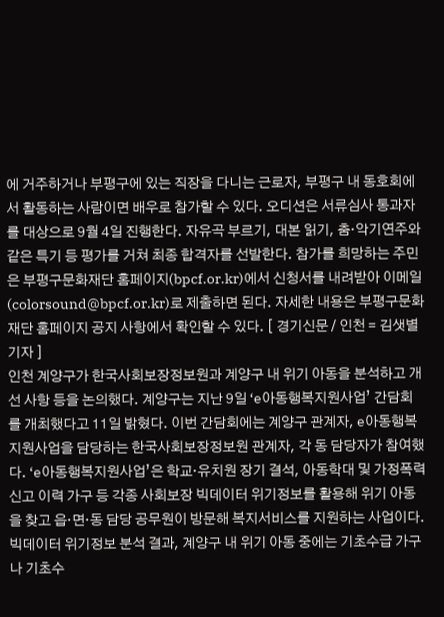에 거주하거나 부평구에 있는 직장을 다니는 근로자, 부평구 내 동호회에서 활동하는 사람이면 배우로 참가할 수 있다. 오디션은 서류심사 통과자를 대상으로 9월 4일 진행한다. 자유곡 부르기, 대본 읽기, 춤·악기연주와 같은 특기 등 평가를 거쳐 최종 합격자를 선발한다. 참가를 희망하는 주민은 부평구문화재단 홈페이지(bpcf.or.kr)에서 신청서를 내려받아 이메일(colorsound@bpcf.or.kr)로 제출하면 된다. 자세한 내용은 부평구문화재단 홈페이지 공지 사항에서 확인할 수 있다. [ 경기신문 / 인천 = 김샛별 기자 ]
인천 계양구가 한국사회보장정보원과 계양구 내 위기 아동을 분석하고 개선 사항 등을 논의했다. 계양구는 지난 9일 ‘e아동행복지원사업’ 간담회를 개최했다고 11일 밝혔다. 이번 간담회에는 계양구 관계자, e아동행복지원사업을 담당하는 한국사회보장정보원 관계자, 각 동 담당자가 참여했다. ‘e아동행복지원사업’은 학교·유치원 장기 결석, 아동학대 및 가정폭력 신고 이력 가구 등 각종 사회보장 빅데이터 위기정보를 활용해 위기 아동을 찾고 읍·면·동 담당 공무원이 방문해 복지서비스를 지원하는 사업이다. 빅데이터 위기정보 분석 결과, 계양구 내 위기 아동 중에는 기초수급 가구나 기초수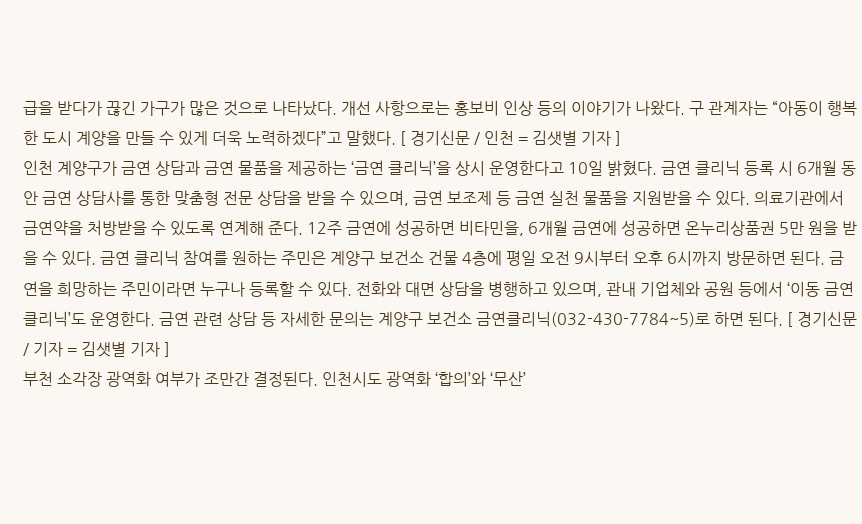급을 받다가 끊긴 가구가 많은 것으로 나타났다. 개선 사항으로는 홍보비 인상 등의 이야기가 나왔다. 구 관계자는 “아동이 행복한 도시 계양을 만들 수 있게 더욱 노력하겠다”고 말했다. [ 경기신문 / 인천 = 김샛별 기자 ]
인천 계양구가 금연 상담과 금연 물품을 제공하는 ‘금연 클리닉’을 상시 운영한다고 10일 밝혔다. 금연 클리닉 등록 시 6개월 동안 금연 상담사를 통한 맞춤형 전문 상담을 받을 수 있으며, 금연 보조제 등 금연 실천 물품을 지원받을 수 있다. 의료기관에서 금연약을 처방받을 수 있도록 연계해 준다. 12주 금연에 성공하면 비타민을, 6개월 금연에 성공하면 온누리상품권 5만 원을 받을 수 있다. 금연 클리닉 참여를 원하는 주민은 계양구 보건소 건물 4층에 평일 오전 9시부터 오후 6시까지 방문하면 된다. 금연을 희망하는 주민이라면 누구나 등록할 수 있다. 전화와 대면 상담을 병행하고 있으며, 관내 기업체와 공원 등에서 ‘이동 금연 클리닉’도 운영한다. 금연 관련 상담 등 자세한 문의는 계양구 보건소 금연클리닉(032-430-7784~5)로 하면 된다. [ 경기신문 / 기자 = 김샛별 기자 ]
부천 소각장 광역화 여부가 조만간 결정된다. 인천시도 광역화 ‘합의’와 ‘무산’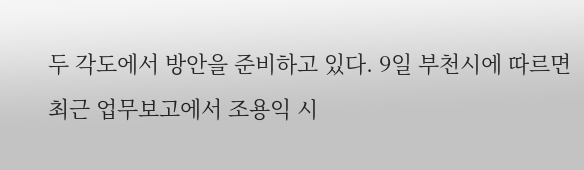두 각도에서 방안을 준비하고 있다. 9일 부천시에 따르면 최근 업무보고에서 조용익 시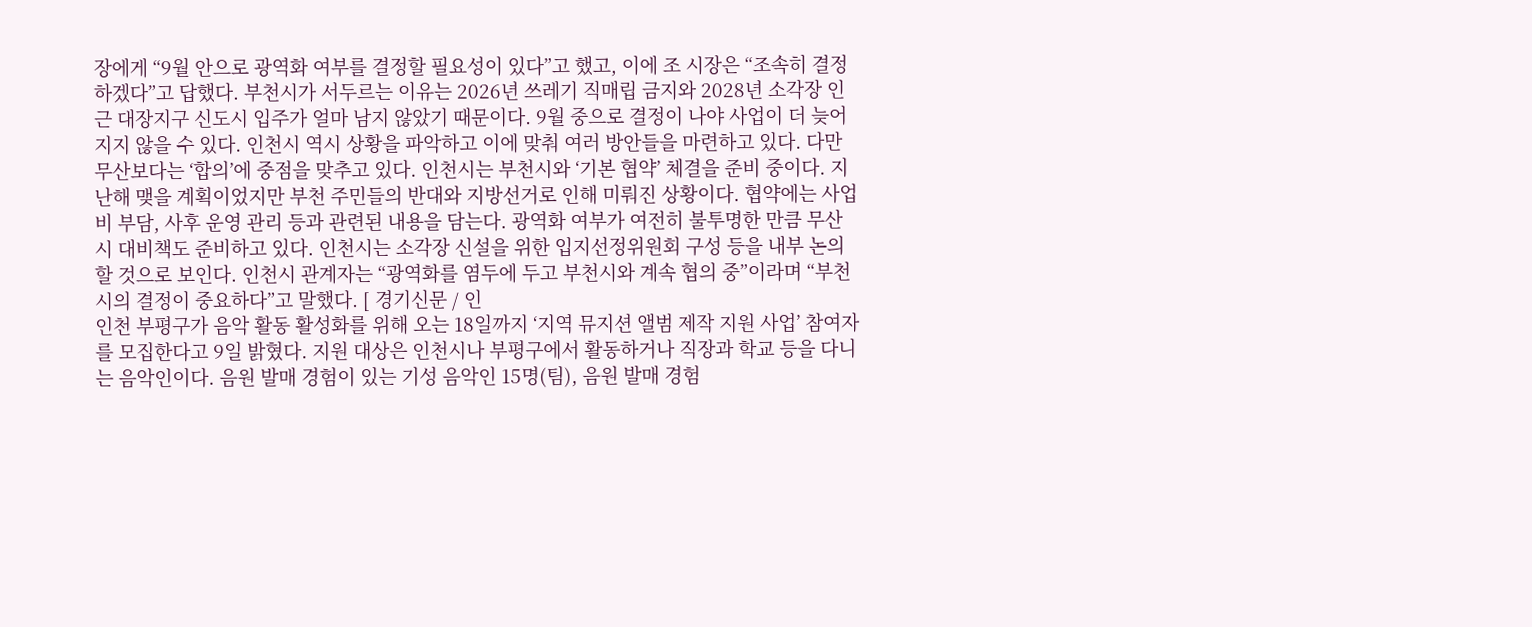장에게 “9월 안으로 광역화 여부를 결정할 필요성이 있다”고 했고, 이에 조 시장은 “조속히 결정하겠다”고 답했다. 부천시가 서두르는 이유는 2026년 쓰레기 직매립 금지와 2028년 소각장 인근 대장지구 신도시 입주가 얼마 남지 않았기 때문이다. 9월 중으로 결정이 나야 사업이 더 늦어지지 않을 수 있다. 인천시 역시 상황을 파악하고 이에 맞춰 여러 방안들을 마련하고 있다. 다만 무산보다는 ‘합의’에 중점을 맞추고 있다. 인천시는 부천시와 ‘기본 협약’ 체결을 준비 중이다. 지난해 맺을 계획이었지만 부천 주민들의 반대와 지방선거로 인해 미뤄진 상황이다. 협약에는 사업비 부담, 사후 운영 관리 등과 관련된 내용을 담는다. 광역화 여부가 여전히 불투명한 만큼 무산 시 대비책도 준비하고 있다. 인천시는 소각장 신설을 위한 입지선정위원회 구성 등을 내부 논의할 것으로 보인다. 인천시 관계자는 “광역화를 염두에 두고 부천시와 계속 협의 중”이라며 “부천시의 결정이 중요하다”고 말했다. [ 경기신문 / 인
인천 부평구가 음악 활동 활성화를 위해 오는 18일까지 ‘지역 뮤지션 앨범 제작 지원 사업’ 참여자를 모집한다고 9일 밝혔다. 지원 대상은 인천시나 부평구에서 활동하거나 직장과 학교 등을 다니는 음악인이다. 음원 발매 경험이 있는 기성 음악인 15명(팀), 음원 발매 경험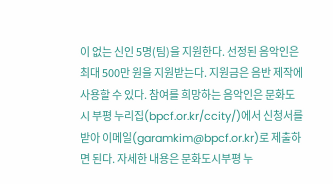이 없는 신인 5명(팀)을 지원한다. 선정된 음악인은 최대 500만 원을 지원받는다. 지원금은 음반 제작에 사용할 수 있다. 참여를 희망하는 음악인은 문화도시 부평 누리집(bpcf.or.kr/ccity/)에서 신청서를 받아 이메일(garamkim@bpcf.or.kr)로 제출하면 된다. 자세한 내용은 문화도시부평 누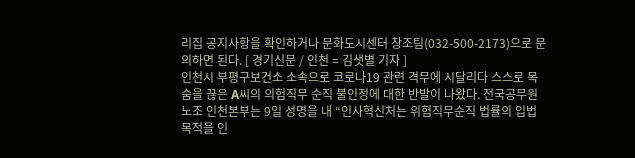리집 공지사항을 확인하거나 문화도시센터 창조팀(032-500-2173)으로 문의하면 된다. [ 경기신문 / 인천 = 김샛별 기자 ]
인천시 부평구보건소 소속으로 코로나19 관련 격무에 시달리다 스스로 목숨을 끊은 A씨의 의험직무 순직 불인정에 대한 반발이 나왔다. 전국공무원노조 인천본부는 9일 성명을 내 “인사혁신처는 위험직무순직 법률의 입법목적을 인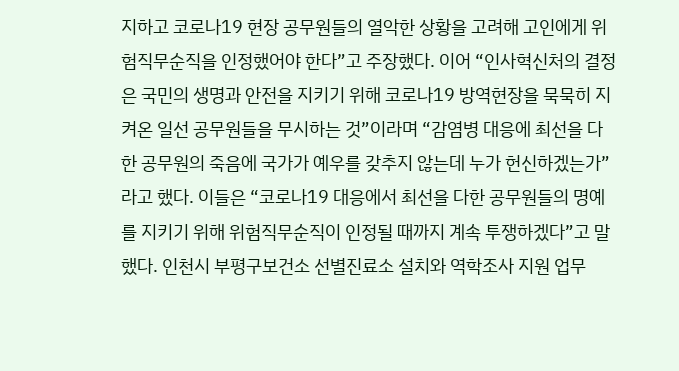지하고 코로나19 현장 공무원들의 열악한 상황을 고려해 고인에게 위험직무순직을 인정했어야 한다”고 주장했다. 이어 “인사혁신처의 결정은 국민의 생명과 안전을 지키기 위해 코로나19 방역현장을 묵묵히 지켜온 일선 공무원들을 무시하는 것”이라며 “감염병 대응에 최선을 다한 공무원의 죽음에 국가가 예우를 갖추지 않는데 누가 헌신하겠는가”라고 했다. 이들은 “코로나19 대응에서 최선을 다한 공무원들의 명예를 지키기 위해 위험직무순직이 인정될 때까지 계속 투쟁하겠다”고 말했다. 인천시 부평구보건소 선별진료소 설치와 역학조사 지원 업무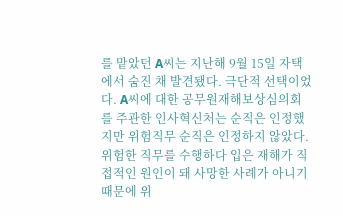를 맡았던 A씨는 지난해 9월 15일 자택에서 숨진 채 발견됐다. 극단적 선택이었다. A씨에 대한 공무원재해보상심의회를 주관한 인사혁신처는 순직은 인정했지만 위험직무 순직은 인정하지 않았다. 위험한 직무를 수행하다 입은 재해가 직접적인 원인이 돼 사망한 사례가 아니기 때문에 위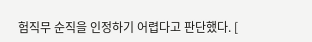험직무 순직을 인정하기 어렵다고 판단했다. [